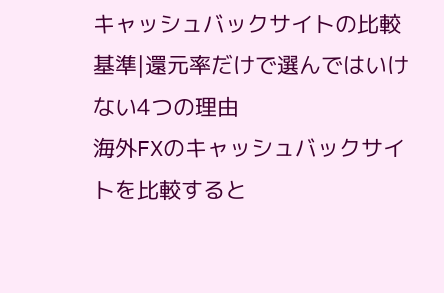キャッシュバックサイトの比較基準|還元率だけで選んではいけない4つの理由
海外FXのキャッシュバックサイトを比較すると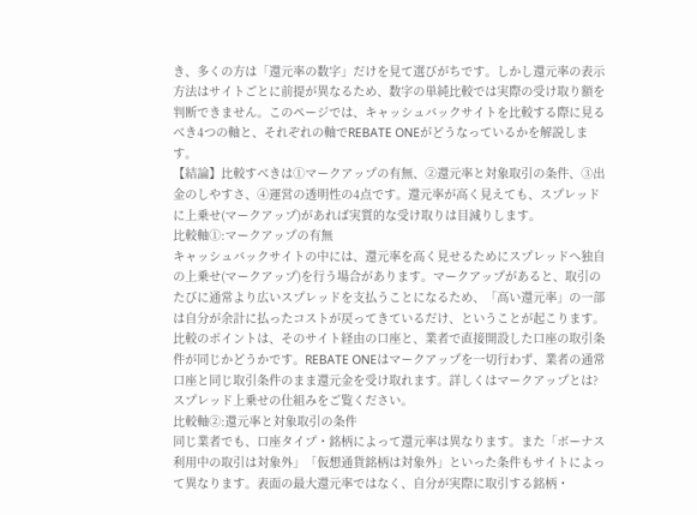き、多くの方は「還元率の数字」だけを見て選びがちです。しかし還元率の表示方法はサイトごとに前提が異なるため、数字の単純比較では実際の受け取り額を判断できません。このページでは、キャッシュバックサイトを比較する際に見るべき4つの軸と、それぞれの軸でREBATE ONEがどうなっているかを解説します。
【結論】比較すべきは①マークアップの有無、②還元率と対象取引の条件、③出金のしやすさ、④運営の透明性の4点です。還元率が高く見えても、スプレッドに上乗せ(マークアップ)があれば実質的な受け取りは目減りします。
比較軸①:マークアップの有無
キャッシュバックサイトの中には、還元率を高く見せるためにスプレッドへ独自の上乗せ(マークアップ)を行う場合があります。マークアップがあると、取引のたびに通常より広いスプレッドを支払うことになるため、「高い還元率」の一部は自分が余計に払ったコストが戻ってきているだけ、ということが起こります。
比較のポイントは、そのサイト経由の口座と、業者で直接開設した口座の取引条件が同じかどうかです。REBATE ONEはマークアップを一切行わず、業者の通常口座と同じ取引条件のまま還元金を受け取れます。詳しくはマークアップとは?スプレッド上乗せの仕組みをご覧ください。
比較軸②:還元率と対象取引の条件
同じ業者でも、口座タイプ・銘柄によって還元率は異なります。また「ボーナス利用中の取引は対象外」「仮想通貨銘柄は対象外」といった条件もサイトによって異なります。表面の最大還元率ではなく、自分が実際に取引する銘柄・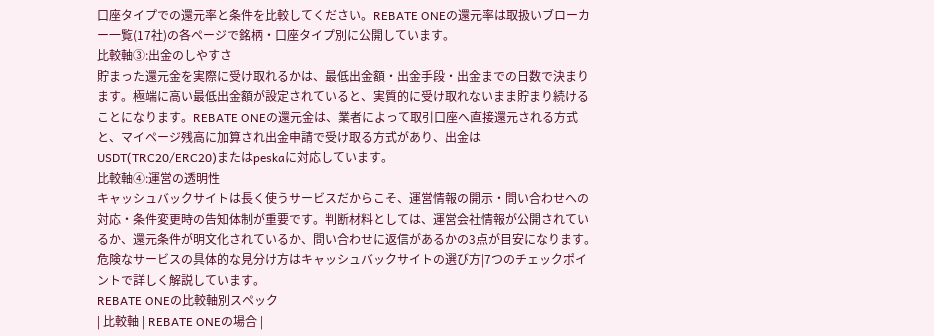口座タイプでの還元率と条件を比較してください。REBATE ONEの還元率は取扱いブローカー一覧(17社)の各ページで銘柄・口座タイプ別に公開しています。
比較軸③:出金のしやすさ
貯まった還元金を実際に受け取れるかは、最低出金額・出金手段・出金までの日数で決まります。極端に高い最低出金額が設定されていると、実質的に受け取れないまま貯まり続けることになります。REBATE ONEの還元金は、業者によって取引口座へ直接還元される方式と、マイページ残高に加算され出金申請で受け取る方式があり、出金はUSDT(TRC20/ERC20)またはpeskaに対応しています。
比較軸④:運営の透明性
キャッシュバックサイトは長く使うサービスだからこそ、運営情報の開示・問い合わせへの対応・条件変更時の告知体制が重要です。判断材料としては、運営会社情報が公開されているか、還元条件が明文化されているか、問い合わせに返信があるかの3点が目安になります。危険なサービスの具体的な見分け方はキャッシュバックサイトの選び方|7つのチェックポイントで詳しく解説しています。
REBATE ONEの比較軸別スペック
| 比較軸 | REBATE ONEの場合 |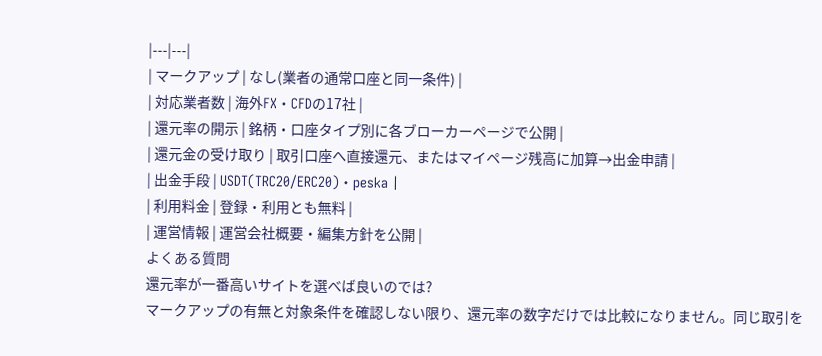|---|---|
| マークアップ | なし(業者の通常口座と同一条件) |
| 対応業者数 | 海外FX・CFDの17社 |
| 還元率の開示 | 銘柄・口座タイプ別に各ブローカーページで公開 |
| 還元金の受け取り | 取引口座へ直接還元、またはマイページ残高に加算→出金申請 |
| 出金手段 | USDT(TRC20/ERC20)・peska |
| 利用料金 | 登録・利用とも無料 |
| 運営情報 | 運営会社概要・編集方針を公開 |
よくある質問
還元率が一番高いサイトを選べば良いのでは?
マークアップの有無と対象条件を確認しない限り、還元率の数字だけでは比較になりません。同じ取引を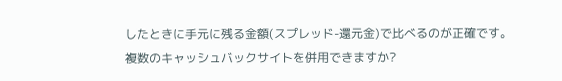したときに手元に残る金額(スプレッド-還元金)で比べるのが正確です。
複数のキャッシュバックサイトを併用できますか?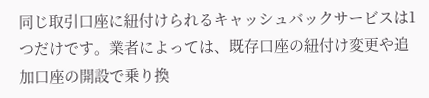同じ取引口座に紐付けられるキャッシュバックサービスは1つだけです。業者によっては、既存口座の紐付け変更や追加口座の開設で乗り換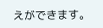えができます。